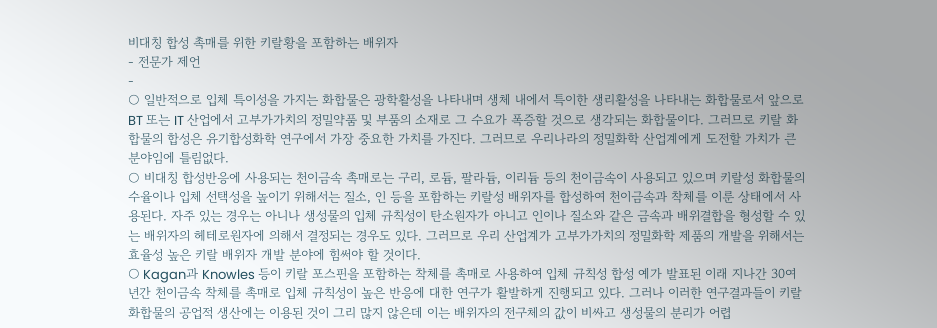비대칭 합성 촉매를 위한 키랄황을 포함하는 배위자
- 전문가 제언
-
○ 일반적으로 입체 특이성을 가지는 화합물은 광학활성을 나타내며 생체 내에서 특이한 생리활성을 나타내는 화합물로서 앞으로 BT 또는 IT 산업에서 고부가가치의 정밀약품 및 부품의 소재로 그 수요가 폭증할 것으로 생각되는 화합물이다. 그러므로 키랄 화합물의 합성은 유기합성화학 연구에서 가장 중요한 가치를 가진다. 그러므로 우리나라의 정밀화학 산업계에게 도전할 가치가 큰 분야임에 틀림없다.
○ 비대칭 합성반응에 사용되는 천이금속 촉매로는 구리, 로듐, 팔라듐, 이리듐 등의 천이금속이 사용되고 있으며 키랄성 화합물의 수율이나 입체 선택성을 높이기 위해서는 질소, 인 등을 포함하는 키랄성 배위자를 합성하여 천이금속과 착체를 이룬 상태에서 사용된다. 자주 있는 경우는 아니나 생성물의 입체 규칙성이 탄소원자가 아니고 인이나 질소와 같은 금속과 배위결합을 형성할 수 있는 배위자의 헤테로원자에 의해서 결정되는 경우도 있다. 그러므로 우리 산업계가 고부가가치의 정밀화학 제품의 개발을 위해서는 효율성 높은 키랄 배위자 개발 분야에 힘써야 할 것이다.
○ Kagan과 Knowles 등이 키랄 포스핀을 포함하는 착체를 촉매로 사용하여 입체 규칙성 합성 예가 발표된 이래 지나간 30여 년간 천이금속 착체를 촉매로 입체 규칙성이 높은 반응에 대한 연구가 활발하게 진행되고 있다. 그러나 이러한 연구결과들이 키랄 화합물의 공업적 생산에는 이용된 것이 그리 많지 않은데 이는 배위자의 전구체의 값이 비싸고 생성물의 분리가 어렵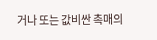거나 또는 값비싼 촉매의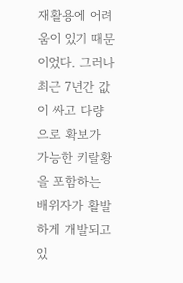재활용에 어려움이 있기 때문이었다. 그러나 최근 7년간 값이 싸고 다량으로 확보가 가능한 키랄황을 포함하는 배위자가 활발하게 개발되고 있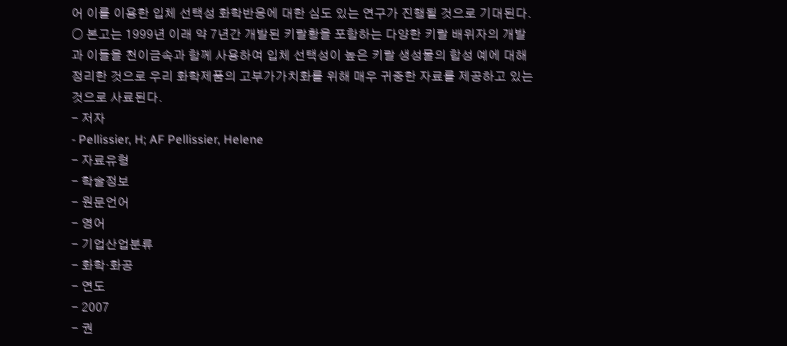어 이를 이용한 입체 선택성 화학반응에 대한 심도 있는 연구가 진행될 것으로 기대된다.
○ 본고는 1999년 이래 약 7년간 개발된 키랄황을 포함하는 다양한 키랄 배위자의 개발과 이들을 천이금속과 함께 사용하여 입체 선택성이 높은 키랄 생성물의 합성 예에 대해 정리한 것으로 우리 화학제품의 고부가가치화를 위해 매우 귀중한 자료를 제공하고 있는 것으로 사료된다.
- 저자
- Pellissier, H; AF Pellissier, Helene
- 자료유형
- 학술정보
- 원문언어
- 영어
- 기업산업분류
- 화학·화공
- 연도
- 2007
- 권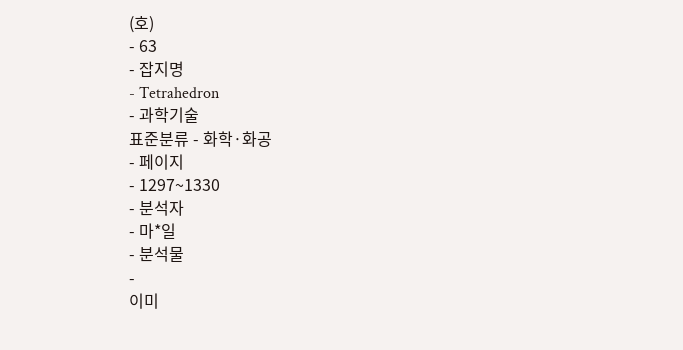(호)
- 63
- 잡지명
- Tetrahedron
- 과학기술
표준분류 - 화학·화공
- 페이지
- 1297~1330
- 분석자
- 마*일
- 분석물
-
이미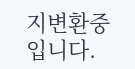지변환중입니다.